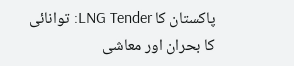پاکستان کا LNG Tender: توانائی کا بحران اور معاشی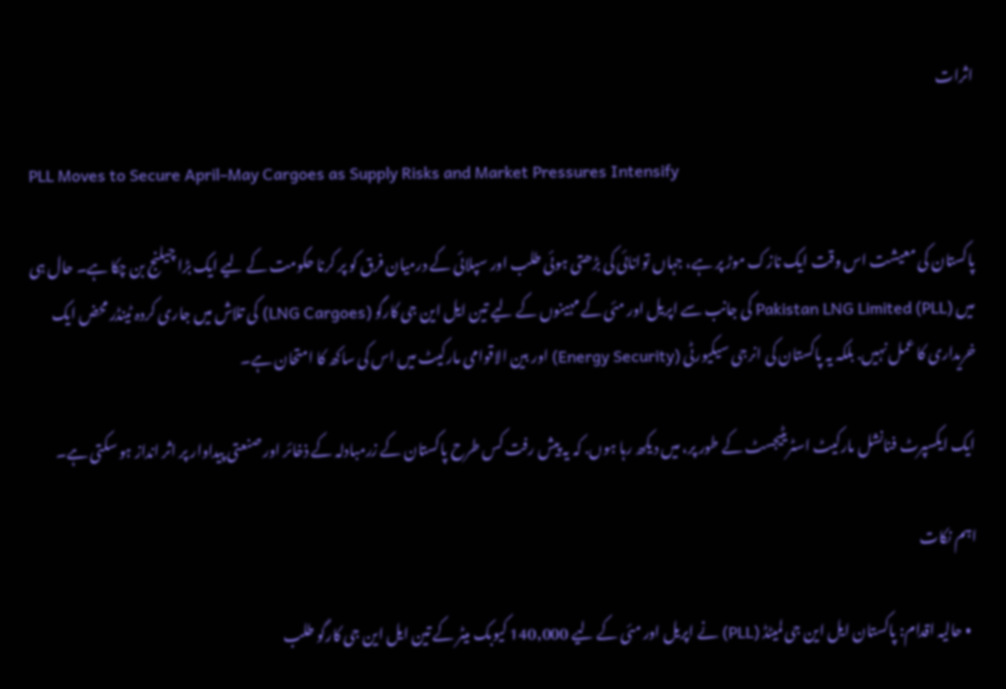اثرات

PLL Moves to Secure April–May Cargoes as Supply Risks and Market Pressures Intensify

پاکستان کی معیشت اس وقت ایک نازک موڑ پر ہے، جہاں توانائی کی بڑھتی ہوئی طلب اور سپلائی کے درمیان فرق کو پر کرنا حکومت کے لیے ایک بڑا چیلنج بن چکا ہے۔ حال ہی میں Pakistan LNG Limited (PLL) کی جانب سے اپریل اور مئی کے مہینوں کے لیے تین ایل این جی کارگو (LNG Cargoes) کی تلاش میں جاری کردہ ٹینڈر محض ایک خریداری کا عمل نہیں. بلکہ یہ پاکستان کی انرجی سیکیورٹی (Energy Security) اور بین الاقوامی مارکیٹ میں اس کی ساکھ کا امتحان ہے۔

ایک ایکسپرٹ فنانشل مارکیٹ اسٹریٹیجسٹ کے طور پر، میں دیکھ رہا ہوں. کہ یہ پیش رفت کس طرح پاکستان کے زرمبادلہ کے ذخائر اور صنعتی پیداوار پر اثر انداز ہو سکتی ہے۔

اہم نکات

  • حالیہ اقدام: پاکستان ایل این جی لمیٹڈ (PLL) نے اپریل اور مئی کے لیے 140,000 کیوبک میٹر کے تین ایل این جی کارگو طلب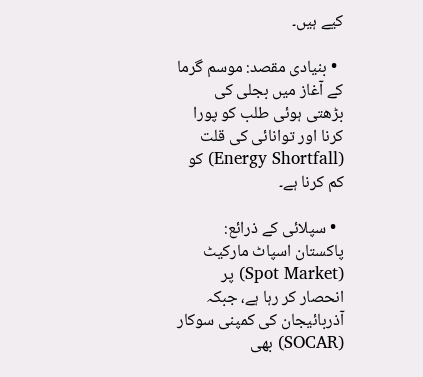کیے ہیں۔

  • بنیادی مقصد: موسم گرما کے آغاز میں بجلی کی بڑھتی ہوئی طلب کو پورا کرنا اور توانائی کی قلت (Energy Shortfall) کو کم کرنا ہے۔

  • سپلائی کے ذرائع: پاکستان اسپاٹ مارکیٹ (Spot Market) پر انحصار کر رہا ہے، جبکہ آذربائیجان کی کمپنی سوکار (SOCAR) بھی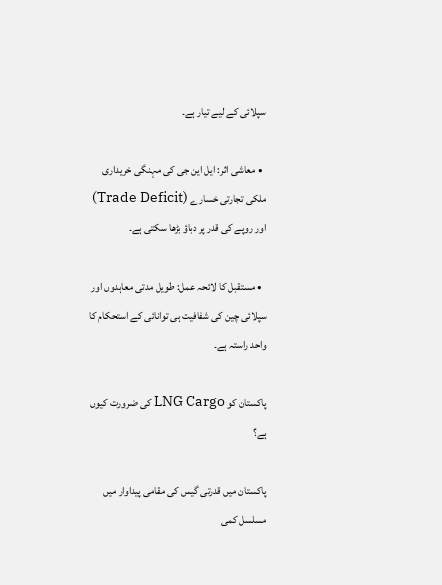سپلائی کے لیے تیار ہے۔

  • معاشی اثر: ایل این جی کی مہنگی خریداری ملکی تجارتی خسارے (Trade Deficit) اور روپے کی قدر پر دباؤ بڑھا سکتی ہے۔

  • مستقبل کا لائحہ عمل: طویل مدتی معاہدوں اور سپلائی چین کی شفافیت ہی توانائی کے استحکام کا واحد راستہ ہے۔

پاکستان کو LNG Cargo کی ضرورت کیوں ہے؟

پاکستان میں قدرتی گیس کی مقامی پیداوار میں مسلسل کمی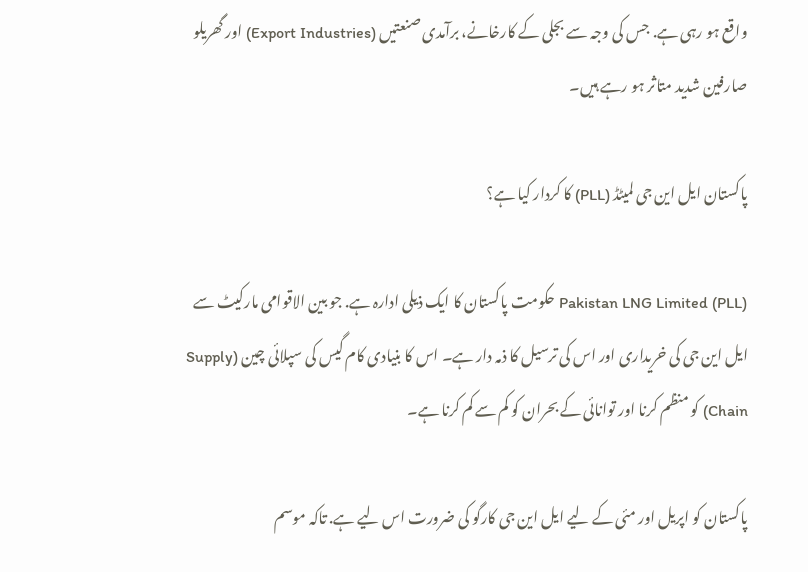واقع ہو رہی ہے. جس کی وجہ سے بجلی کے کارخانے، برآمدی صنعتیں (Export Industries) اور گھریلو صارفین شدید متاثر ہو رہے ہیں۔

پاکستان ایل این جی لمیٹڈ (PLL) کا کردار کیا ہے؟

Pakistan LNG Limited (PLL) حکومت پاکستان کا ایک ذیلی ادارہ ہے. جو بین الاقوامی مارکیٹ سے ایل این جی کی خریداری اور اس کی ترسیل کا ذمہ دار ہے۔ اس کا بنیادی کام گیس کی سپلائی چین (Supply Chain) کو منظم کرنا اور توانائی کے بحران کو کم سے کم کرنا ہے۔

پاکستان کو اپریل اور مئی کے لیے ایل این جی کارگو کی ضرورت اس لیے ہے. تاکہ موسم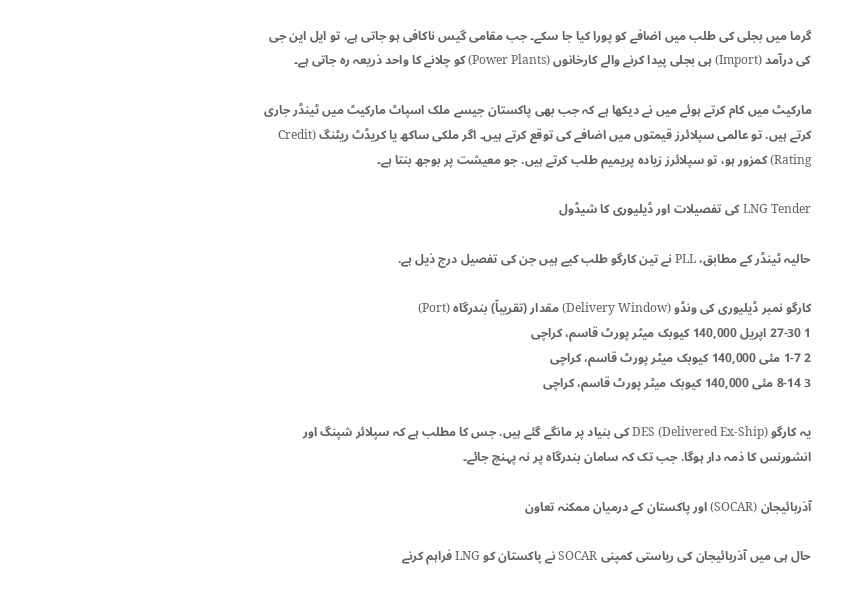گرما میں بجلی کی طلب میں اضافے کو پورا کیا جا سکے۔ جب مقامی گیس ناکافی ہو جاتی ہے، تو ایل این جی کی درآمد (Import) ہی بجلی پیدا کرنے والے کارخانوں (Power Plants) کو چلانے کا واحد ذریعہ رہ جاتی ہے۔

مارکیٹ میں کام کرتے ہوئے میں نے دیکھا ہے کہ جب بھی پاکستان جیسے ملک اسپاٹ مارکیٹ میں ٹینڈر جاری کرتے ہیں. تو عالمی سپلائرز قیمتوں میں اضافے کی توقع کرتے ہیں۔ اگر ملکی ساکھ یا کریڈٹ ریٹنگ (Credit Rating) کمزور ہو، تو سپلائرز زیادہ پریمیم طلب کرتے ہیں. جو معیشت پر بوجھ بنتا ہے۔

LNG Tender کی تفصیلات اور ڈیلیوری کا شیڈول

حالیہ ٹینڈر کے مطابق، PLL نے تین کارگو طلب کیے ہیں جن کی تفصیل درج ذیل ہے.

کارگو نمبر ڈیلیوری کی ونڈو (Delivery Window) مقدار (تقریباً) بندرگاہ (Port)
1 27-30 اپریل 140,000 کیوبک میٹر پورٹ قاسم، کراچی
2 1-7 مئی 140,000 کیوبک میٹر پورٹ قاسم، کراچی
3 8-14 مئی 140,000 کیوبک میٹر پورٹ قاسم، کراچی

یہ کارگو DES (Delivered Ex-Ship) کی بنیاد پر مانگے گئے ہیں. جس کا مطلب ہے کہ سپلائر شپنگ اور انشورنس کا ذمہ دار ہوگا. جب تک کہ سامان بندرگاہ پر نہ پہنچ جائے۔

آذربائیجان (SOCAR) اور پاکستان کے درمیان ممکنہ تعاون

حال ہی میں آذربائیجان کی ریاستی کمپنی SOCAR نے پاکستان کو LNG فراہم کرنے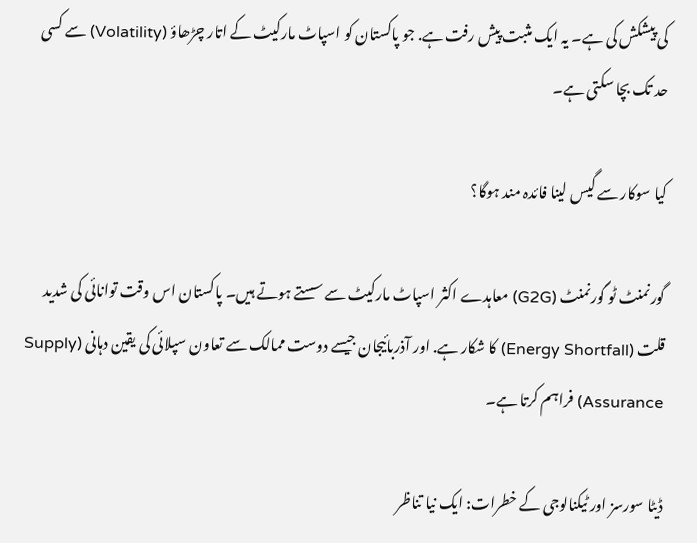کی پیشکش کی ہے۔ یہ ایک مثبت پیش رفت ہے. جو پاکستان کو اسپاٹ مارکیٹ کے اتار چڑھاؤ (Volatility) سے کسی حد تک بچا سکتی ہے۔

کیا سوکار سے گیس لینا فائدہ مند ہوگا؟

گورنمنٹ ٹو گورنمنٹ (G2G) معاہدے اکثر اسپاٹ مارکیٹ سے سستے ہوتے ہیں۔ پاکستان اس وقت توانائی کی شدید قلت (Energy Shortfall) کا شکار ہے. اور آذربائیجان جیسے دوست ممالک سے تعاون سپلائی کی یقین دہانی (Supply Assurance) فراہم کرتا ہے۔

ڈیٹا سورسز اور ٹیکنالوجی کے خطرات: ایک نیا تناظر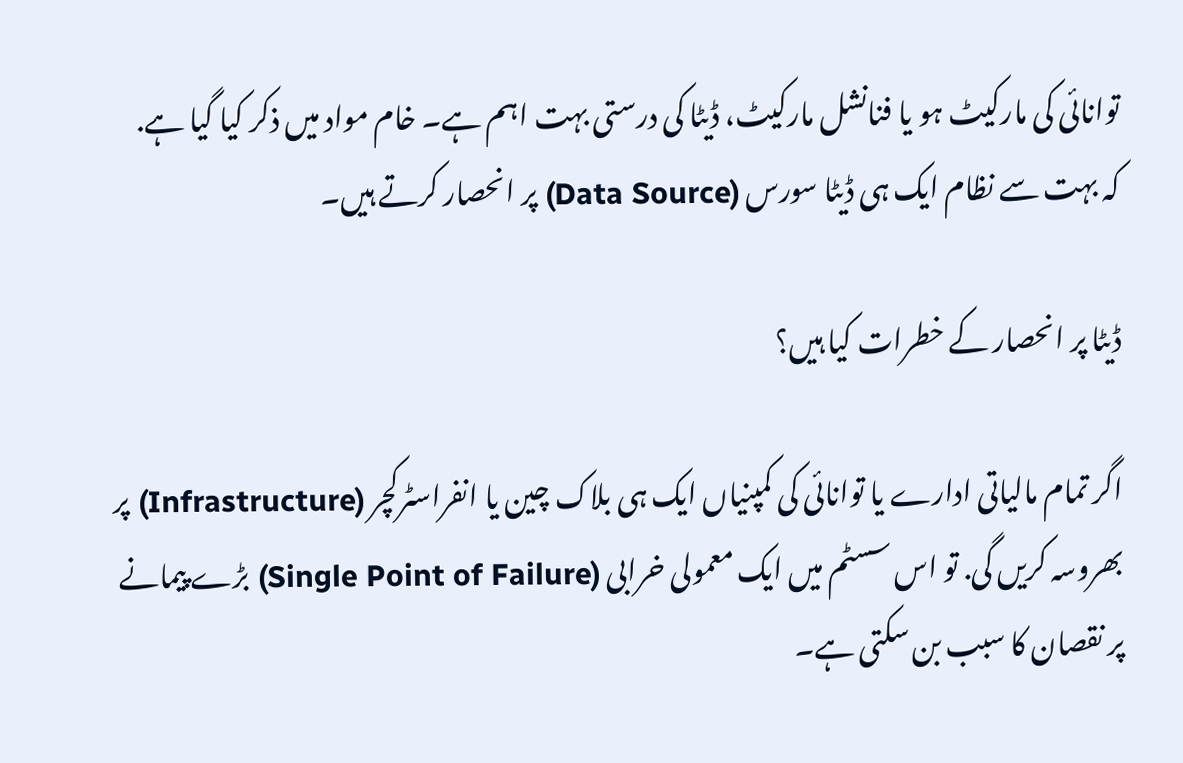توانائی کی مارکیٹ ہو یا فنانشل مارکیٹ، ڈیٹا کی درستی بہت اہم ہے۔ خام مواد میں ذکر کیا گیا ہے. کہ بہت سے نظام ایک ہی ڈیٹا سورس (Data Source) پر انحصار کرتے ہیں۔

ڈیٹا پر انحصار کے خطرات کیا ہیں؟

اگر تمام مالیاتی ادارے یا توانائی کی کمپنیاں ایک ہی بلاک چین یا انفراسٹرکچر (Infrastructure) پر بھروسہ کریں گی. تو اس سسٹم میں ایک معمولی خرابی (Single Point of Failure) بڑے پیمانے پر نقصان کا سبب بن سکتی ہے۔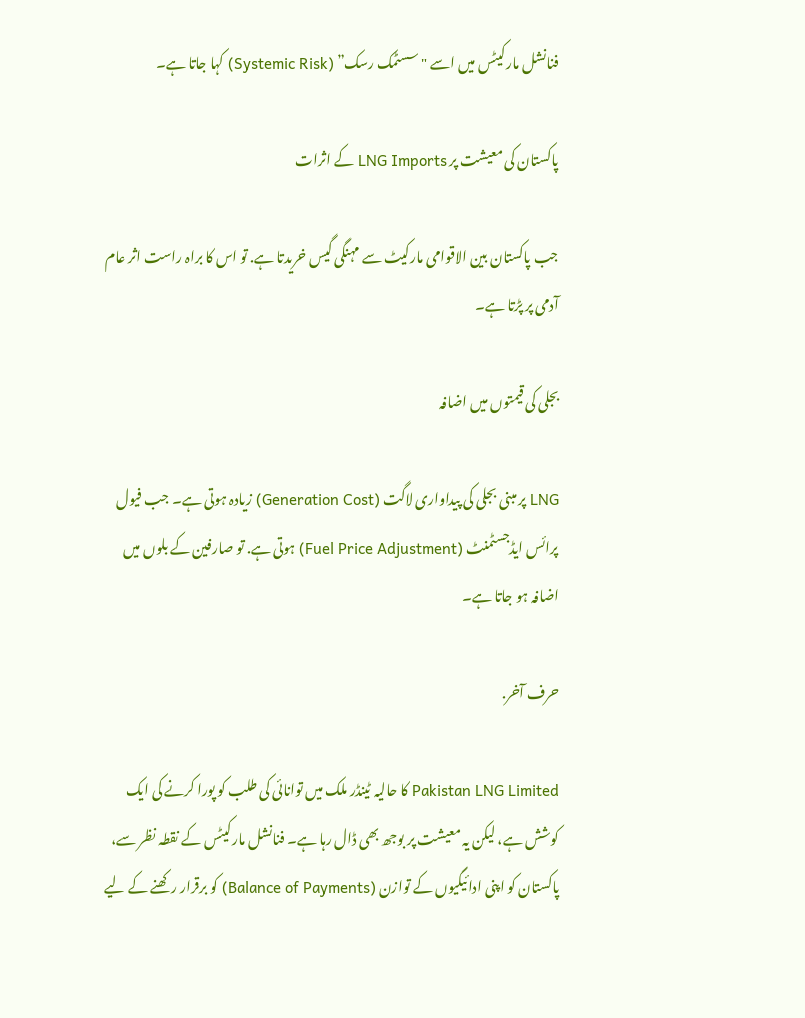فنانشل مارکیٹس میں اسے "سسٹمک رسک” (Systemic Risk) کہا جاتا ہے۔

پاکستان کی معیشت پر LNG Imports کے اثرات

جب پاکستان بین الاقوامی مارکیٹ سے مہنگی گیس خریدتا ہے. تو اس کا براہ راست اثر عام آدمی پر پڑتا ہے۔

بجلی کی قیمتوں میں اضافہ

LNG پر مبنی بجلی کی پیداواری لاگت (Generation Cost) زیادہ ہوتی ہے۔ جب فیول پرائس ایڈجسٹمنٹ (Fuel Price Adjustment) ہوتی ہے. تو صارفین کے بلوں میں اضافہ ہو جاتا ہے۔

حرف آخر.

Pakistan LNG Limited کا حالیہ ٹینڈر ملک میں توانائی کی طلب کو پورا کرنے کی ایک کوشش ہے، لیکن یہ معیشت پر بوجھ بھی ڈال رہا ہے۔ فنانشل مارکیٹس کے نقطہ نظر سے، پاکستان کو اپنی ادائیگیوں کے توازن (Balance of Payments) کو برقرار رکھنے کے لیے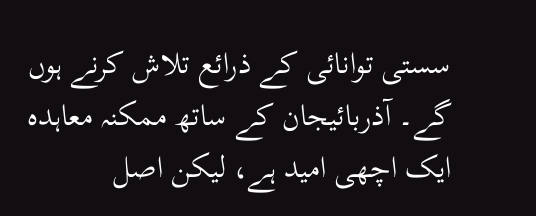سستی توانائی کے ذرائع تلاش کرنے ہوں گے۔ آذربائیجان کے ساتھ ممکنہ معاہدہ ایک اچھی امید ہے، لیکن اصل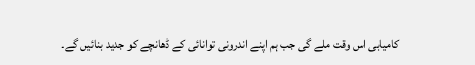کامیابی اس وقت ملے گی جب ہم اپنے اندرونی توانائی کے ڈھانچے کو جدید بنائیں گے۔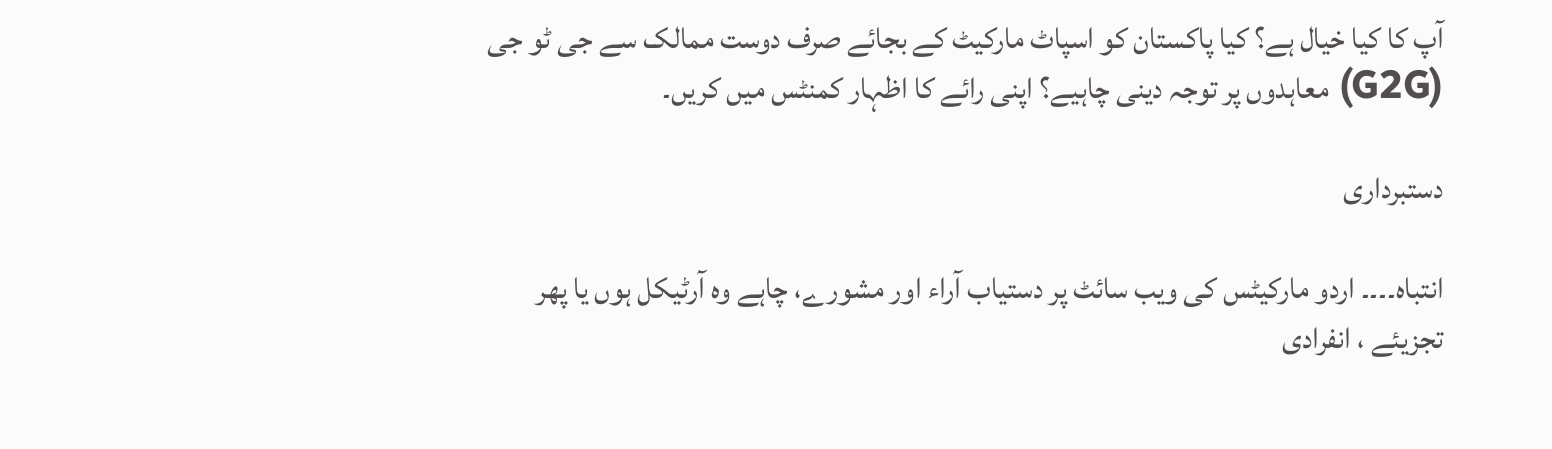آپ کا کیا خیال ہے؟ کیا پاکستان کو اسپاٹ مارکیٹ کے بجائے صرف دوست ممالک سے جی ٹو جی (G2G) معاہدوں پر توجہ دینی چاہیے؟ اپنی رائے کا اظہار کمنٹس میں کریں۔

دستبرداری

انتباہ۔۔۔۔ اردو مارکیٹس کی ویب سائٹ پر دستیاب آراء اور مشورے، چاہے وہ آرٹیکل ہوں یا پھر تجزیئے ، انفرادی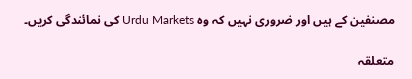مصنفین کے ہیں اور ضروری نہیں کہ وہ Urdu Markets کی نمائندگی کریں۔

متعلقہ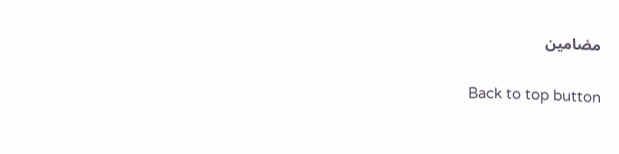مضامین

Back to top button